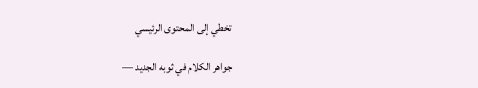تخطي إلى المحتوى الرئيسي

جواهر الكلام في ثوبه الجديد —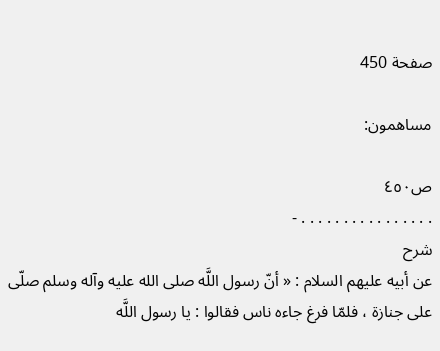صفحة 450

مساهمون:

ص٤٥٠
. . . . . . . . . . . . . . . . -
شرح
عن أبيه عليهم السلام : « أنّ رسول اللَّه صلى الله عليه وآله وسلم صلّى على جنازة ، فلمّا فرغ جاءه ناس فقالوا : يا رسول اللَّه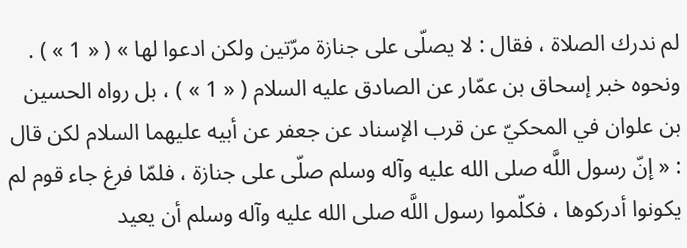لم ندرك الصلاة ، فقال : لا يصلّى على جنازة مرّتين ولكن ادعوا لها » ( « 1 » ) . ونحوه خبر إسحاق بن عمّار عن الصادق عليه السلام ( « 1 » ) ، بل رواه الحسين بن علوان في المحكيّ عن قرب الإسناد عن جعفر عن أبيه عليهما السلام لكن قال : « إنّ رسول اللَّه صلى الله عليه وآله وسلم صلّى على جنازة ، فلمّا فرغ جاء قوم لم يكونوا أدركوها ، فكلّموا رسول اللَّه صلى الله عليه وآله وسلم أن يعيد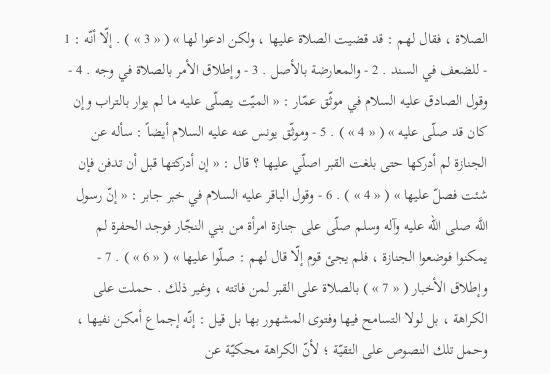الصلاة ، فقال لهم : قد قضيت الصلاة عليها ، ولكن ادعوا لها » ( « 3 » ) . إلّا أنّه : 1 - للضعف في السند . 2 - والمعارضة بالأصل . 3 - وإطلاق الأمر بالصلاة في وجه . 4 - وقول الصادق عليه السلام في موثّق عمّار : « الميّت يصلّى عليه ما لم يوار بالتراب وإن كان قد صلّى عليه » ( « 4 » ) . 5 - وموثّق يونس عنه عليه السلام أيضاً : سأله عن الجنازة لم أدركها حتى بلغت القبر اصلّي عليها ؟ قال : « إن أدركتها قبل أن تدفن فإن شئت فصلّ عليها » ( « 4 » ) . 6 - وقول الباقر عليه السلام في خبر جابر : « إنّ رسول اللَّه صلى الله عليه وآله وسلم صلّى على جنازة امرأة من بني النجّار فوجد الحفرة لم يمكنوا فوضعوا الجنازة ، فلم يجئ قوم إلّا قال لهم : صلّوا عليها » ( « 6 » ) . 7 - وإطلاق الأخبار ( « 7 » ) بالصلاة على القبر لمن فاتته ، وغير ذلك . حملت على الكراهة ، بل لولا التسامح فيها وفتوى المشهور بها بل قيل : إنّه إجماع أمكن نفيها ، وحمل تلك النصوص على التقيّة ؛ لأنّ الكراهة محكيّة عن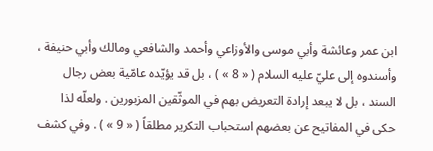ابن عمر وعائشة وأبي موسى والأوزاعي وأحمد والشافعي ومالك وأبي حنيفة ، وأسندوه إلى عليّ عليه السلام ( « 8 » ) ، بل قد يؤيّده عامّية بعض رجال السند ، بل لا يبعد إرادة التعريض بهم في الموثّقين المزبورين . ولعلّه لذا حكى في المفاتيح عن بعضهم استحباب التكرير مطلقاً ( « 9 » ) . وفي كشف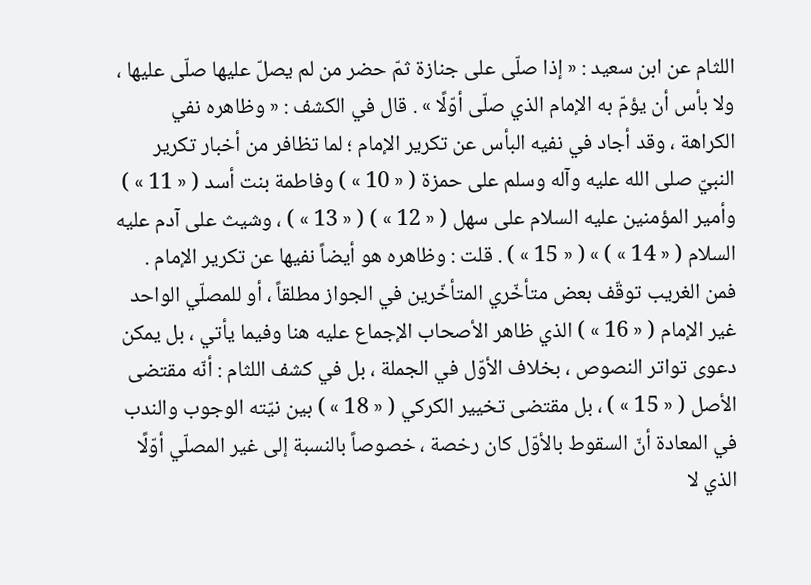اللثام عن ابن سعيد : « إذا صلّى على جنازة ثمّ حضر من لم يصلّ عليها صلّى عليها ، ولا بأس أن يؤمّ به الإمام الذي صلّى أوّلًا » . قال في الكشف : « وظاهره نفي الكراهة ، وقد أجاد في نفيه البأس عن تكرير الإمام ؛ لما تظافر من أخبار تكرير النبيّ صلى الله عليه وآله وسلم على حمزة ( « 10 » ) وفاطمة بنت أسد ( « 11 » ) وأمير المؤمنين عليه السلام على سهل ( « 12 » ) ( « 13 » ) ، وشيث على آدم عليه السلام ( « 14 » ) » ( « 15 » ) . قلت : وظاهره هو أيضاً نفيها عن تكرير الإمام . فمن الغريب توقّف بعض متأخّري المتأخّرين في الجواز مطلقاً ، أو للمصلّي الواحد غير الإمام ( « 16 » ) الذي ظاهر الأصحاب الإجماع عليه هنا وفيما يأتي ، بل يمكن دعوى تواتر النصوص ، بخلاف الأوّل في الجملة ، بل في كشف اللثام : أنّه مقتضى الأصل ( « 15 » ) ، بل مقتضى تخيير الكركي ( « 18 » ) بين نيّته الوجوب والندب في المعادة أنّ السقوط بالأوّل كان رخصة ، خصوصاً بالنسبة إلى غير المصلّي أوّلًا الذي لا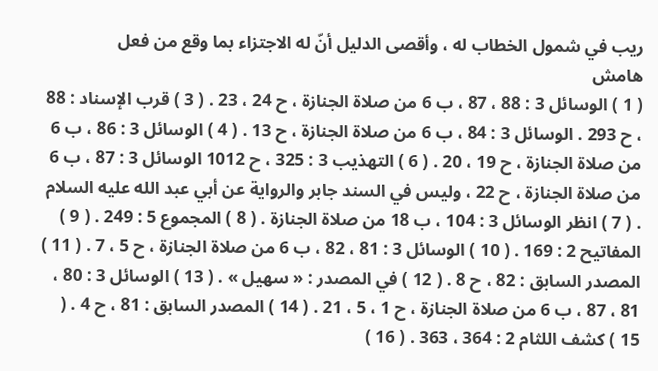ريب في شمول الخطاب له ، وأقصى الدليل أنّ له الاجتزاء بما وقع من فعل
هامش
( 1 ) الوسائل 3 : 88 ، 87 ، ب 6 من صلاة الجنازة ، ح 24 ، 23 . ( 3 ) قرب الإسناد : 88 ، ح 293 . الوسائل 3 : 84 ، ب 6 من صلاة الجنازة ، ح 13 . ( 4 ) الوسائل 3 : 86 ، ب 6 من صلاة الجنازة ، ح 19 ، 20 . ( 6 ) التهذيب 3 : 325 ، ح 1012 الوسائل 3 : 87 ، ب 6 من صلاة الجنازة ، ح 22 ، وليس في السند جابر والرواية عن أبي عبد الله عليه السلام . ( 7 ) انظر الوسائل 3 : 104 ، ب 18 من صلاة الجنازة . ( 8 ) المجموع 5 : 249 . ( 9 ) المفاتيح 2 : 169 . ( 10 ) الوسائل 3 : 81 ، 82 ، ب 6 من صلاة الجنازة ، ح 5 ، 7 . ( 11 ) المصدر السابق : 82 ، ح 8 . ( 12 ) في المصدر : « سهيل » . ( 13 ) الوسائل 3 : 80 ، 81 ، 87 ، ب 6 من صلاة الجنازة ، ح 1 ، 5 ، 21 . ( 14 ) المصدر السابق : 81 ، ح 4 . ( 15 ) كشف اللثام 2 : 364 ، 363 . ( 16 )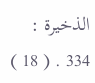الذخيرة : 334 . ( 18 )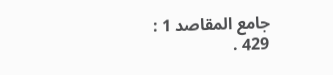جامع المقاصد 1 : 429 .